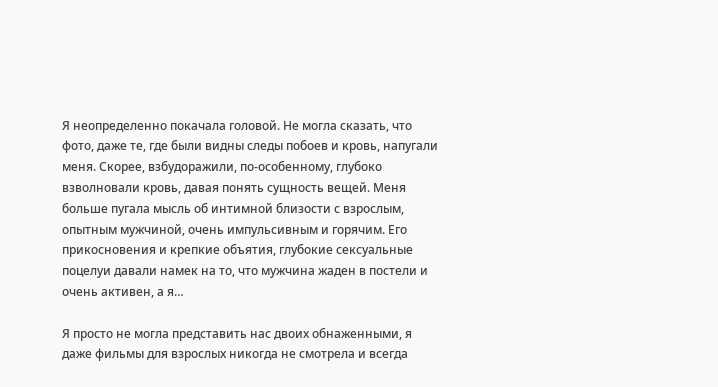Я неопределенно покачала головой. Не могла сказать, что фото, даже те, где были видны следы побоев и кровь, напугали меня. Скорее, взбудоражили, по-особенному, глубоко взволновали кровь, давая понять сущность вещей. Меня больше пугала мысль об интимной близости с взрослым, опытным мужчиной, очень импульсивным и горячим. Его прикосновения и крепкие объятия, глубокие сексуальные поцелуи давали намек на то, что мужчина жаден в постели и очень активен, а я…

Я просто не могла представить нас двоих обнаженными, я даже фильмы для взрослых никогда не смотрела и всегда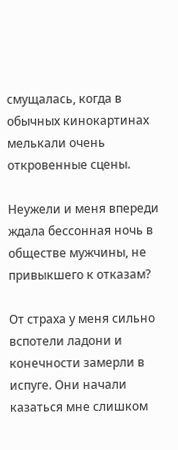смущалась, когда в обычных кинокартинах мелькали очень откровенные сцены.

Неужели и меня впереди ждала бессонная ночь в обществе мужчины, не привыкшего к отказам?

От страха у меня сильно вспотели ладони и конечности замерли в испуге. Они начали казаться мне слишком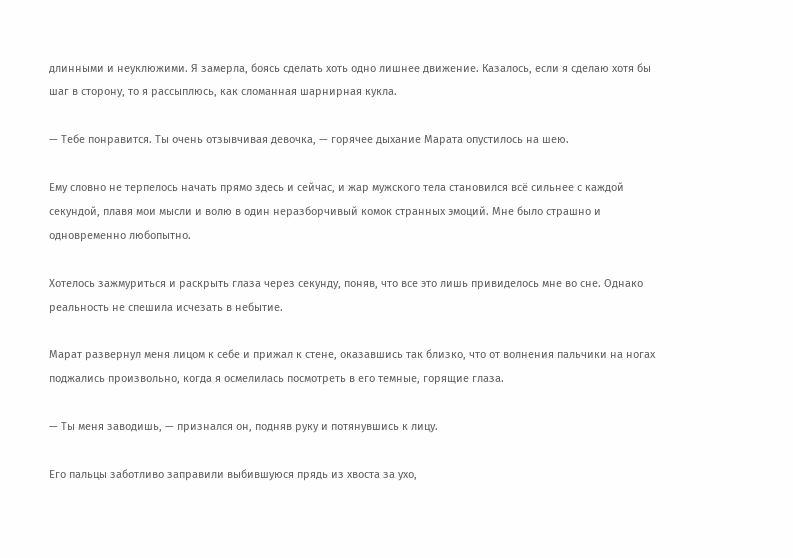длинными и неуклюжими. Я замерла, боясь сделать хоть одно лишнее движение. Казалось, если я сделаю хотя бы шаг в сторону, то я рассыплюсь, как сломанная шарнирная кукла.

— Тебе понравится. Ты очень отзывчивая девочка, — горячее дыхание Марата опустилось на шею.

Ему словно не терпелось начать прямо здесь и сейчас, и жар мужского тела становился всё сильнее с каждой секундой, плавя мои мысли и волю в один неразборчивый комок странных эмоций. Мне было страшно и одновременно любопытно.

Хотелось зажмуриться и раскрыть глаза через секунду, поняв, что все это лишь привиделось мне во сне. Однако реальность не спешила исчезать в небытие.

Марат развернул меня лицом к себе и прижал к стене, оказавшись так близко, что от волнения пальчики на ногах поджались произвольно, когда я осмелилась посмотреть в его темные, горящие глаза.

— Ты меня заводишь, — признался он, подняв руку и потянувшись к лицу.

Его пальцы заботливо заправили выбившуюся прядь из хвоста за ухо,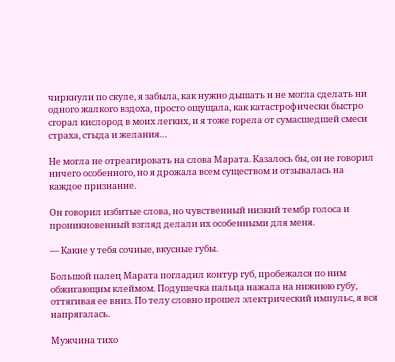чиркнули по скуле, я забыла, как нужно дышать и не могла сделать ни одного жалкого вздоха, просто ощущала, как катастрофически быстро сгорал кислород в моих легких, и я тоже горела от сумасшедшей смеси страха, стыда и желания…

Не могла не отреагировать на слова Марата. Казалось бы, он не говорил ничего особенного, но я дрожала всем существом и отзывалась на каждое признание.

Он говорил избитые слова, но чувственный низкий тембр голоса и проникновенный взгляд делали их особенными для меня.

— Какие у тебя сочные, вкусные губы.

Большой палец Марата погладил контур губ, пробежался по ним обжигающим клеймом. Подушечка пальца нажала на нижнюю губу, оттягивая ее вниз. По телу словно прошел электрический импульс, я вся напрягалась.

Мужчина тихо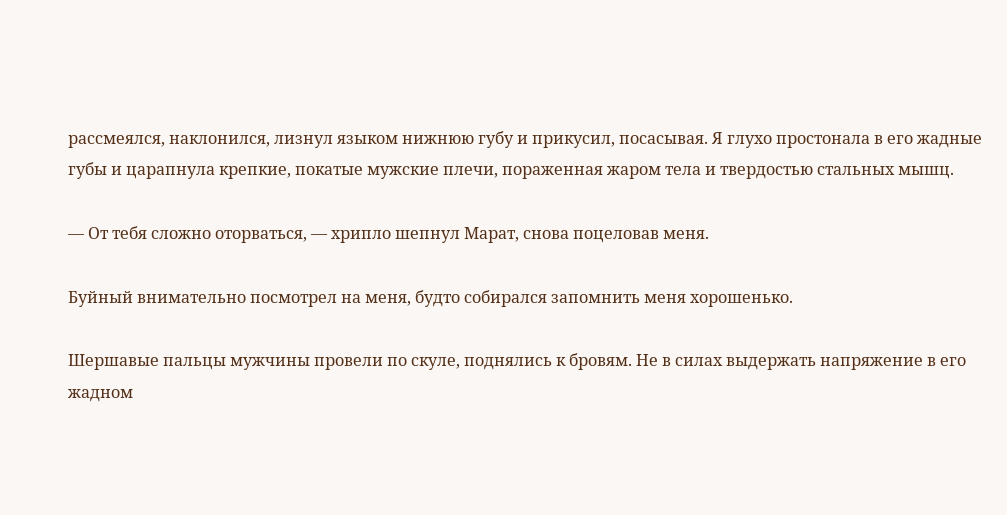рассмеялся, наклонился, лизнул языком нижнюю губу и прикусил, посасывая. Я глухо простонала в его жадные губы и царапнула крепкие, покатые мужские плечи, пораженная жаром тела и твердостью стальных мышц.

— От тебя сложно оторваться, — хрипло шепнул Марат, снова поцеловав меня.

Буйный внимательно посмотрел на меня, будто собирался запомнить меня хорошенько.

Шершавые пальцы мужчины провели по скуле, поднялись к бровям. Не в силах выдержать напряжение в его жадном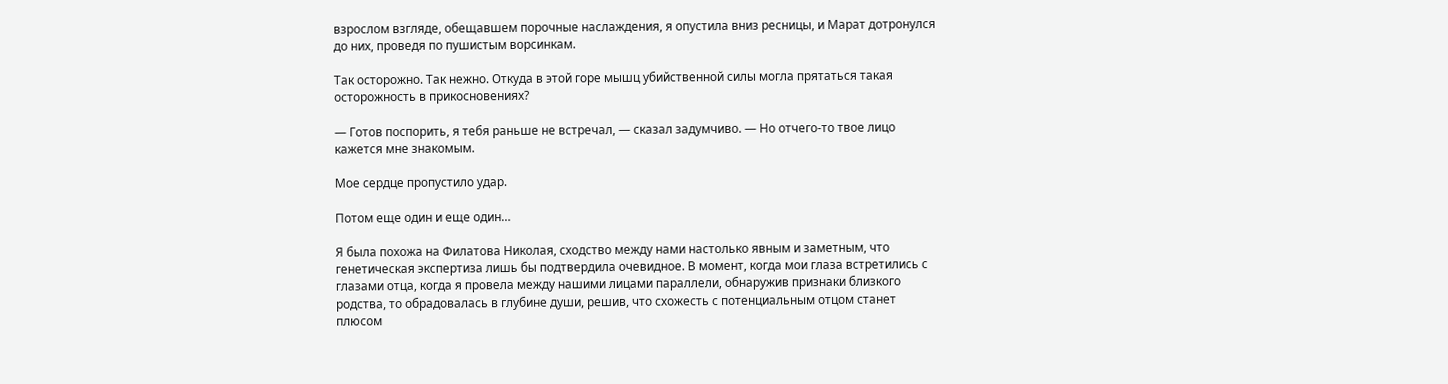взрослом взгляде, обещавшем порочные наслаждения, я опустила вниз ресницы, и Марат дотронулся до них, проведя по пушистым ворсинкам.

Так осторожно. Так нежно. Откуда в этой горе мышц убийственной силы могла прятаться такая осторожность в прикосновениях?

— Готов поспорить, я тебя раньше не встречал, — сказал задумчиво. — Но отчего-то твое лицо кажется мне знакомым.

Мое сердце пропустило удар.

Потом еще один и еще один…

Я была похожа на Филатова Николая, сходство между нами настолько явным и заметным, что генетическая экспертиза лишь бы подтвердила очевидное. В момент, когда мои глаза встретились с глазами отца, когда я провела между нашими лицами параллели, обнаружив признаки близкого родства, то обрадовалась в глубине души, решив, что схожесть с потенциальным отцом станет плюсом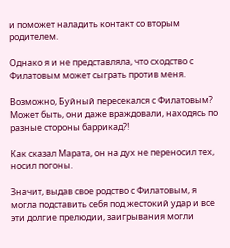и поможет наладить контакт со вторым родителем.

Однако я и не представляла, что сходство с Филатовым может сыграть против меня.

Возможно, Буйный пересекался с Филатовым? Может быть, они даже враждовали, находясь по разные стороны баррикад?!

Как сказал Марата, он на дух не переносил тех, носил погоны.

Значит, выдав свое родство с Филатовым, я могла подставить себя под жестокий удар и все эти долгие прелюдии, заигрывания могли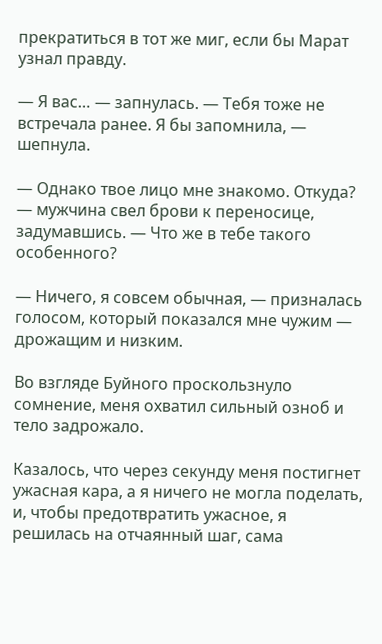прекратиться в тот же миг, если бы Марат узнал правду.

— Я вас… — запнулась. — Тебя тоже не встречала ранее. Я бы запомнила, — шепнула.

— Однако твое лицо мне знакомо. Откуда? — мужчина свел брови к переносице, задумавшись. — Что же в тебе такого особенного?

— Ничего, я совсем обычная, — призналась голосом, который показался мне чужим — дрожащим и низким.

Во взгляде Буйного проскользнуло сомнение, меня охватил сильный озноб и тело задрожало.

Казалось, что через секунду меня постигнет ужасная кара, а я ничего не могла поделать, и, чтобы предотвратить ужасное, я решилась на отчаянный шаг, сама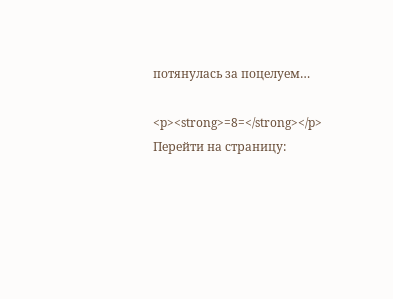потянулась за поцелуем…

<p><strong>=8=</strong></p>
Перейти на страницу: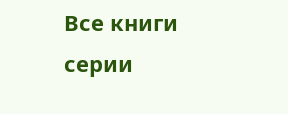Все книги серии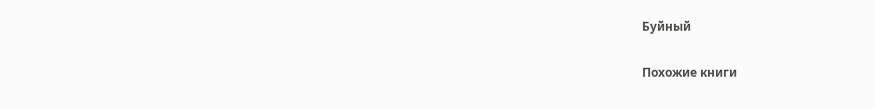Буйный

Похожие книги